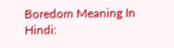Boredom Meaning In Hindi: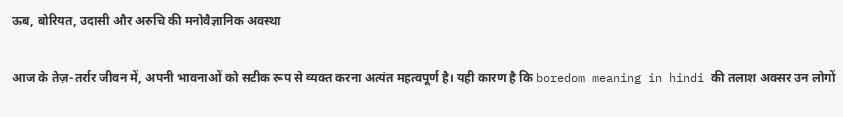ऊब, बोरियत, उदासी और अरुचि की मनोवैज्ञानिक अवस्था

आज के तेज़-तर्रार जीवन में, अपनी भावनाओं को सटीक रूप से व्यक्त करना अत्यंत महत्वपूर्ण है। यही कारण है कि boredom meaning in hindi की तलाश अक्सर उन लोगों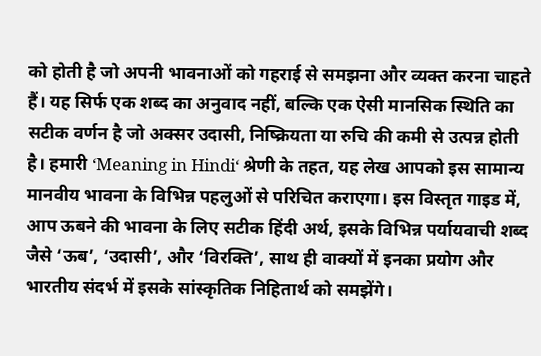को होती है जो अपनी भावनाओं को गहराई से समझना और व्यक्त करना चाहते हैं। यह सिर्फ एक शब्द का अनुवाद नहीं, बल्कि एक ऐसी मानसिक स्थिति का सटीक वर्णन है जो अक्सर उदासी, निष्क्रियता या रुचि की कमी से उत्पन्न होती है। हमारी ‘Meaning in Hindi‘ श्रेणी के तहत, यह लेख आपको इस सामान्य मानवीय भावना के विभिन्न पहलुओं से परिचित कराएगा। इस विस्तृत गाइड में, आप ऊबने की भावना के लिए सटीक हिंदी अर्थ, इसके विभिन्न पर्यायवाची शब्द जैसे ‘ऊब’, ‘उदासी’, और ‘विरक्ति’, साथ ही वाक्यों में इनका प्रयोग और भारतीय संदर्भ में इसके सांस्कृतिक निहितार्थ को समझेंगे।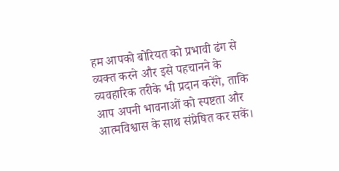हम आपको बोरियत को प्रभावी ढंग से व्यक्त करने और इसे पहचानने के व्यवहारिक तरीके भी प्रदान करेंगे, ताकि आप अपनी भावनाओं को स्पष्टता और आत्मविश्वास के साथ संप्रेषित कर सकें।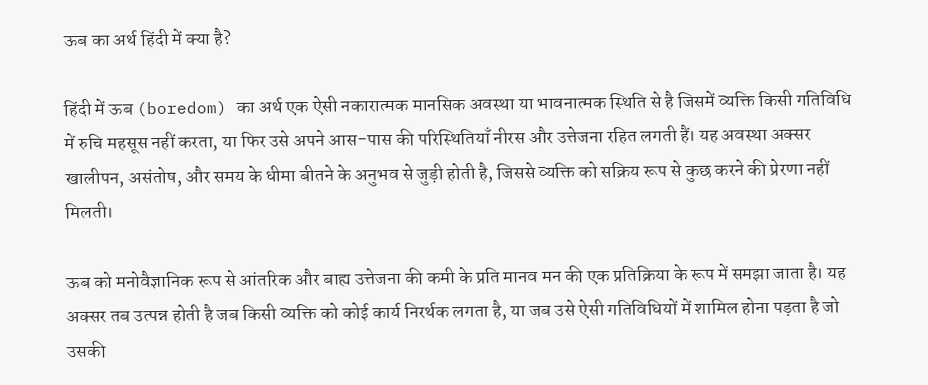ऊब का अर्थ हिंदी में क्या है?

हिंदी में ऊब (boredom) का अर्थ एक ऐसी नकारात्मक मानसिक अवस्था या भावनात्मक स्थिति से है जिसमें व्यक्ति किसी गतिविधि में रुचि महसूस नहीं करता, या फिर उसे अपने आस-पास की परिस्थितियाँ नीरस और उत्तेजना रहित लगती हैं। यह अवस्था अक्सर खालीपन, असंतोष, और समय के धीमा बीतने के अनुभव से जुड़ी होती है, जिससे व्यक्ति को सक्रिय रूप से कुछ करने की प्रेरणा नहीं मिलती।

ऊब को मनोवैज्ञानिक रूप से आंतरिक और बाह्य उत्तेजना की कमी के प्रति मानव मन की एक प्रतिक्रिया के रूप में समझा जाता है। यह अक्सर तब उत्पन्न होती है जब किसी व्यक्ति को कोई कार्य निरर्थक लगता है, या जब उसे ऐसी गतिविधियों में शामिल होना पड़ता है जो उसकी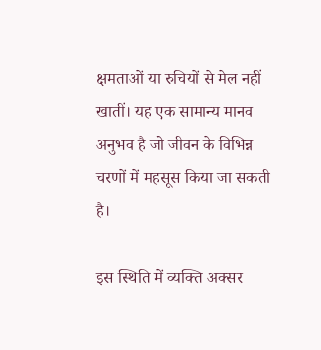क्षमताओं या रुचियों से मेल नहीं खातीं। यह एक सामान्य मानव अनुभव है जो जीवन के विभिन्न चरणों में महसूस किया जा सकती है।

इस स्थिति में व्यक्ति अक्सर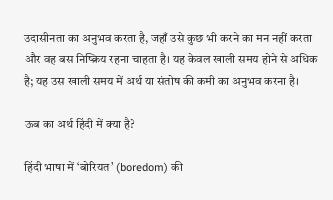उदासीनता का अनुभव करता है, जहाँ उसे कुछ भी करने का मन नहीं करता और वह बस निष्क्रिय रहना चाहता है। यह केवल खाली समय होने से अधिक है; यह उस खाली समय में अर्थ या संतोष की कमी का अनुभव करना है।

ऊब का अर्थ हिंदी में क्या है?

हिंदी भाषा में ‘बोरियत’ (boredom) की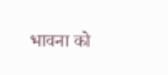भावना को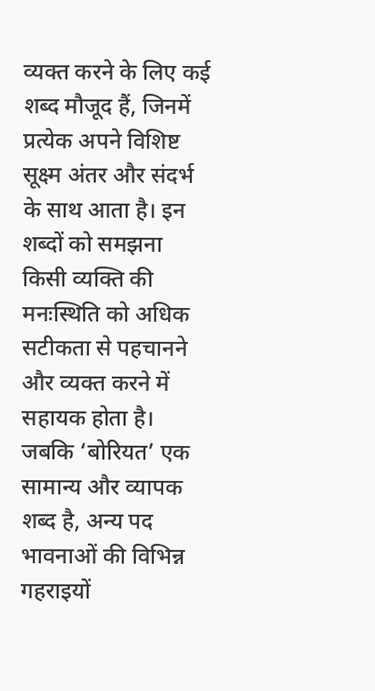व्यक्त करने के लिए कई शब्द मौजूद हैं, जिनमें प्रत्येक अपने विशिष्ट सूक्ष्म अंतर और संदर्भ के साथ आता है। इन शब्दों को समझना किसी व्यक्ति की मनःस्थिति को अधिक सटीकता से पहचानने और व्यक्त करने में सहायक होता है। जबकि ‘बोरियत’ एक सामान्य और व्यापक शब्द है, अन्य पद भावनाओं की विभिन्न गहराइयों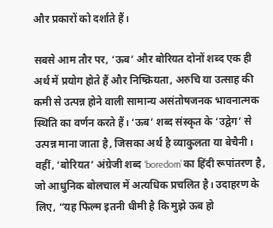और प्रकारों को दर्शाते हैं।

सबसे आम तौर पर, ‘ऊब’ और बोरियत दोनों शब्द एक ही अर्थ में प्रयोग होते हैं और निष्क्रियता, अरुचि या उत्साह की कमी से उत्पन्न होने वाली सामान्य असंतोषजनक भावनात्मक स्थिति का वर्णन करते हैं। ‘ऊब’ शब्द संस्कृत के ‘उद्वेग’ से उत्पन्न माना जाता है, जिसका अर्थ है व्याकुलता या बेचैनी। वहीं, ‘बोरियत’ अंग्रेजी शब्द ‘boredom’ का हिंदी रूपांतरण है, जो आधुनिक बोलचाल में अत्यधिक प्रचलित है। उदाहरण के लिए, “यह फिल्म इतनी धीमी है कि मुझे ऊब हो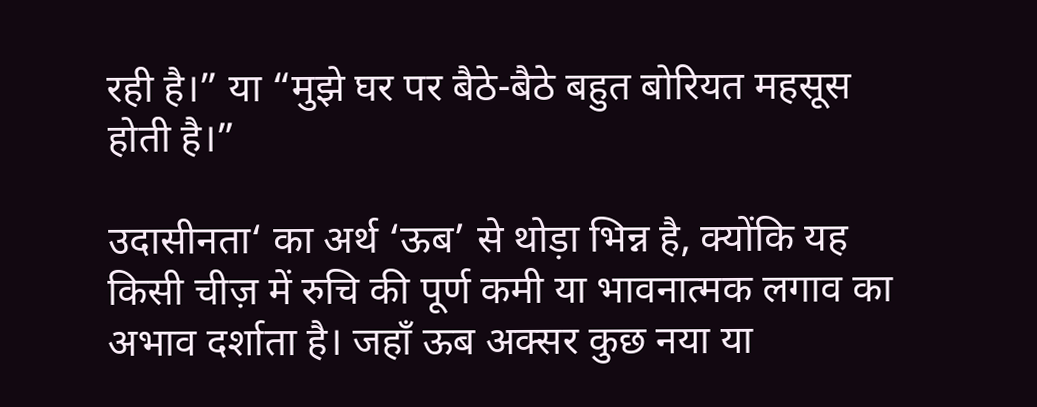रही है।” या “मुझे घर पर बैठे-बैठे बहुत बोरियत महसूस होती है।”

उदासीनता‘ का अर्थ ‘ऊब’ से थोड़ा भिन्न है, क्योंकि यह किसी चीज़ में रुचि की पूर्ण कमी या भावनात्मक लगाव का अभाव दर्शाता है। जहाँ ऊब अक्सर कुछ नया या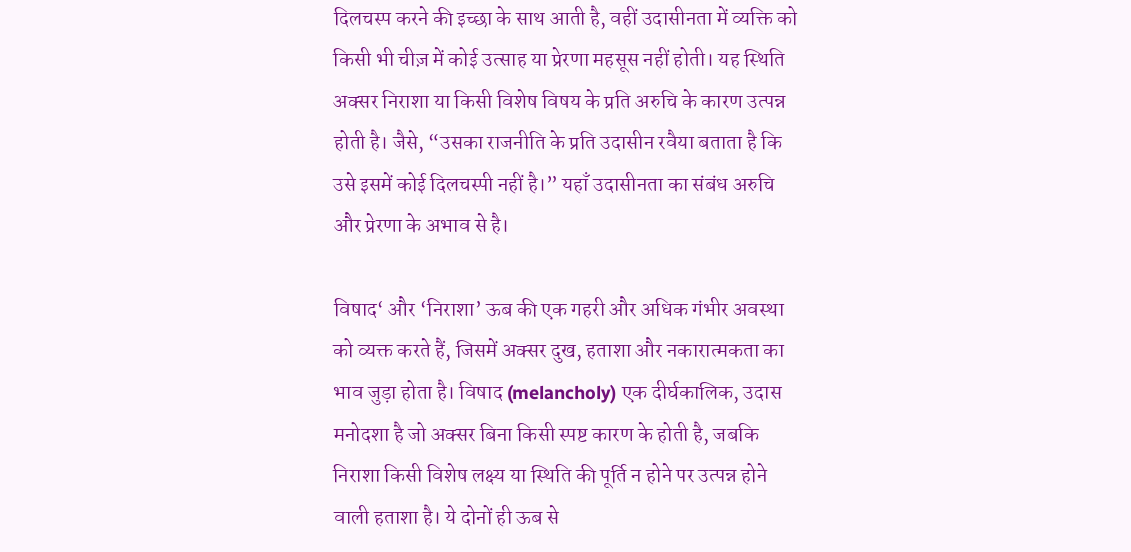दिलचस्प करने की इच्छा के साथ आती है, वहीं उदासीनता में व्यक्ति को किसी भी चीज़ में कोई उत्साह या प्रेरणा महसूस नहीं होती। यह स्थिति अक्सर निराशा या किसी विशेष विषय के प्रति अरुचि के कारण उत्पन्न होती है। जैसे, “उसका राजनीति के प्रति उदासीन रवैया बताता है कि उसे इसमें कोई दिलचस्पी नहीं है।” यहाँ उदासीनता का संबंध अरुचि और प्रेरणा के अभाव से है।

विषाद‘ और ‘निराशा’ ऊब की एक गहरी और अधिक गंभीर अवस्था को व्यक्त करते हैं, जिसमें अक्सर दुख, हताशा और नकारात्मकता का भाव जुड़ा होता है। विषाद (melancholy) एक दीर्घकालिक, उदास मनोदशा है जो अक्सर बिना किसी स्पष्ट कारण के होती है, जबकि निराशा किसी विशेष लक्ष्य या स्थिति की पूर्ति न होने पर उत्पन्न होने वाली हताशा है। ये दोनों ही ऊब से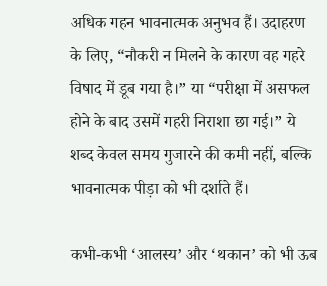अधिक गहन भावनात्मक अनुभव हैं। उदाहरण के लिए, “नौकरी न मिलने के कारण वह गहरे विषाद में डूब गया है।” या “परीक्षा में असफल होने के बाद उसमें गहरी निराशा छा गई।” ये शब्द केवल समय गुजारने की कमी नहीं, बल्कि भावनात्मक पीड़ा को भी दर्शाते हैं।

कभी-कभी ‘आलस्य’ और ‘थकान’ को भी ऊब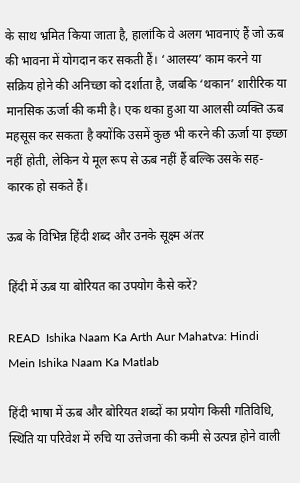के साथ भ्रमित किया जाता है, हालांकि वे अलग भावनाएं हैं जो ऊब की भावना में योगदान कर सकती हैं। ‘आलस्य’ काम करने या सक्रिय होने की अनिच्छा को दर्शाता है, जबकि ‘थकान’ शारीरिक या मानसिक ऊर्जा की कमी है। एक थका हुआ या आलसी व्यक्ति ऊब महसूस कर सकता है क्योंकि उसमें कुछ भी करने की ऊर्जा या इच्छा नहीं होती, लेकिन ये मूल रूप से ऊब नहीं हैं बल्कि उसके सह-कारक हो सकते हैं।

ऊब के विभिन्न हिंदी शब्द और उनके सूक्ष्म अंतर

हिंदी में ऊब या बोरियत का उपयोग कैसे करें?

READ  Ishika Naam Ka Arth Aur Mahatva: Hindi Mein Ishika Naam Ka Matlab

हिंदी भाषा में ऊब और बोरियत शब्दों का प्रयोग किसी गतिविधि, स्थिति या परिवेश में रुचि या उत्तेजना की कमी से उत्पन्न होने वाली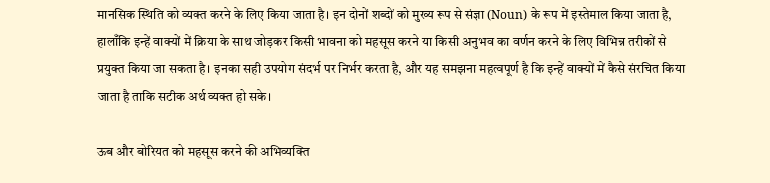मानसिक स्थिति को व्यक्त करने के लिए किया जाता है। इन दोनों शब्दों को मुख्य रूप से संज्ञा (Noun) के रूप में इस्तेमाल किया जाता है, हालाँकि इन्हें वाक्यों में क्रिया के साथ जोड़कर किसी भावना को महसूस करने या किसी अनुभव का वर्णन करने के लिए विभिन्न तरीकों से प्रयुक्त किया जा सकता है। इनका सही उपयोग संदर्भ पर निर्भर करता है, और यह समझना महत्वपूर्ण है कि इन्हें वाक्यों में कैसे संरचित किया जाता है ताकि सटीक अर्थ व्यक्त हो सके।

ऊब और बोरियत को महसूस करने की अभिव्यक्ति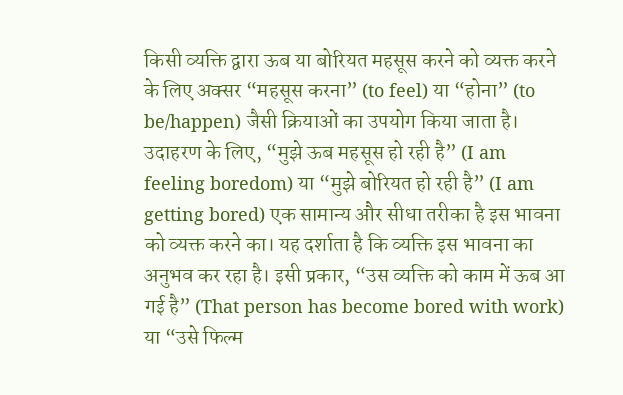किसी व्यक्ति द्वारा ऊब या बोरियत महसूस करने को व्यक्त करने के लिए अक्सर “महसूस करना” (to feel) या “होना” (to be/happen) जैसी क्रियाओं का उपयोग किया जाता है। उदाहरण के लिए, “मुझे ऊब महसूस हो रही है” (I am feeling boredom) या “मुझे बोरियत हो रही है” (I am getting bored) एक सामान्य और सीधा तरीका है इस भावना को व्यक्त करने का। यह दर्शाता है कि व्यक्ति इस भावना का अनुभव कर रहा है। इसी प्रकार, “उस व्यक्ति को काम में ऊब आ गई है” (That person has become bored with work) या “उसे फिल्म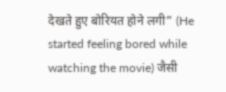देखते हुए बोरियत होने लगी” (He started feeling bored while watching the movie) जैसी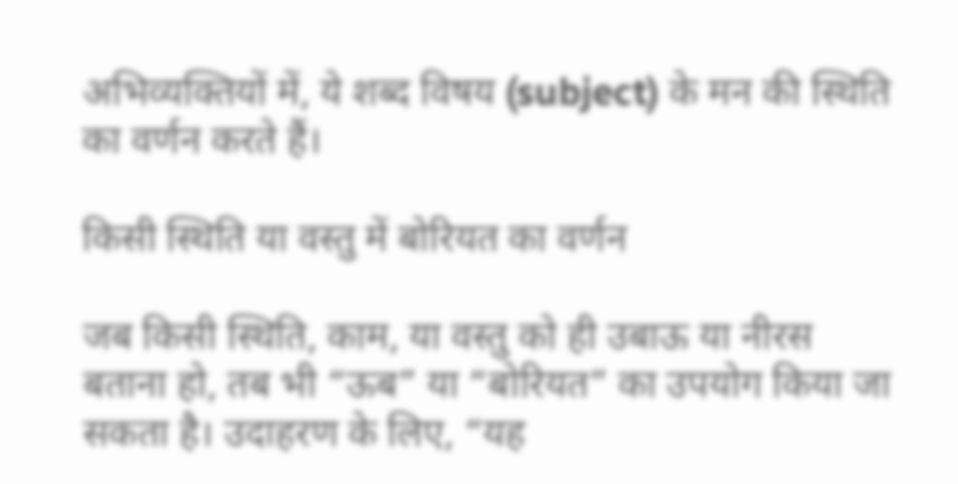अभिव्यक्तियों में, ये शब्द विषय (subject) के मन की स्थिति का वर्णन करते हैं।

किसी स्थिति या वस्तु में बोरियत का वर्णन

जब किसी स्थिति, काम, या वस्तु को ही उबाऊ या नीरस बताना हो, तब भी “ऊब” या “बोरियत” का उपयोग किया जा सकता है। उदाहरण के लिए, “यह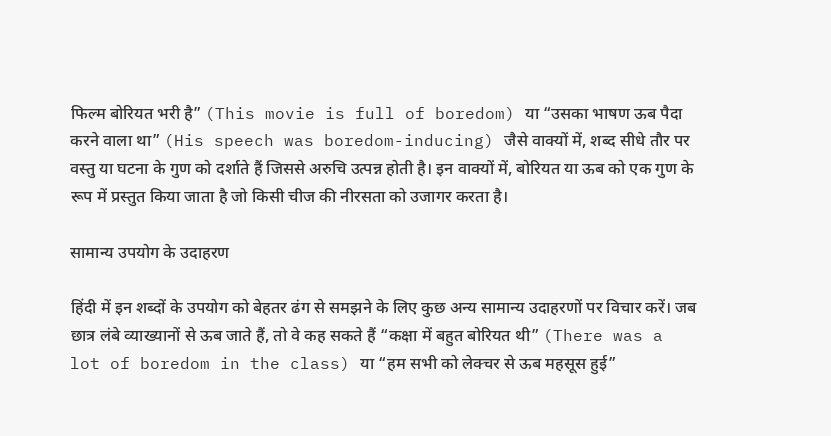फिल्म बोरियत भरी है” (This movie is full of boredom) या “उसका भाषण ऊब पैदा करने वाला था” (His speech was boredom-inducing) जैसे वाक्यों में, शब्द सीधे तौर पर वस्तु या घटना के गुण को दर्शाते हैं जिससे अरुचि उत्पन्न होती है। इन वाक्यों में, बोरियत या ऊब को एक गुण के रूप में प्रस्तुत किया जाता है जो किसी चीज की नीरसता को उजागर करता है।

सामान्य उपयोग के उदाहरण

हिंदी में इन शब्दों के उपयोग को बेहतर ढंग से समझने के लिए कुछ अन्य सामान्य उदाहरणों पर विचार करें। जब छात्र लंबे व्याख्यानों से ऊब जाते हैं, तो वे कह सकते हैं “कक्षा में बहुत बोरियत थी” (There was a lot of boredom in the class) या “हम सभी को लेक्चर से ऊब महसूस हुई”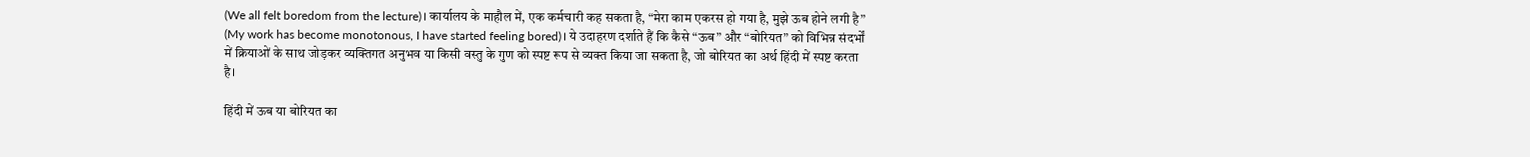(We all felt boredom from the lecture)। कार्यालय के माहौल में, एक कर्मचारी कह सकता है, “मेरा काम एकरस हो गया है, मुझे ऊब होने लगी है” (My work has become monotonous, I have started feeling bored)। ये उदाहरण दर्शाते हैं कि कैसे “ऊब” और “बोरियत” को विभिन्न संदर्भों में क्रियाओं के साथ जोड़कर व्यक्तिगत अनुभव या किसी वस्तु के गुण को स्पष्ट रूप से व्यक्त किया जा सकता है, जो बोरियत का अर्थ हिंदी में स्पष्ट करता है।

हिंदी में ऊब या बोरियत का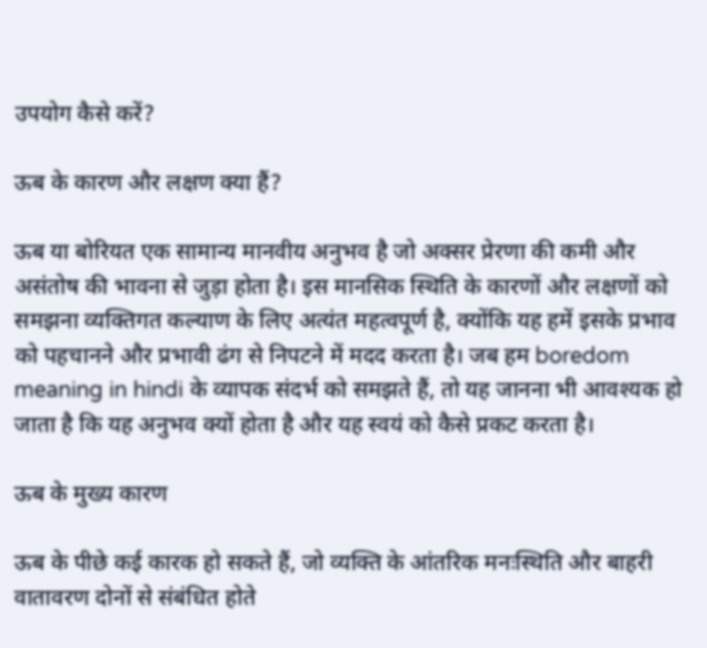उपयोग कैसे करें?

ऊब के कारण और लक्षण क्या हैं?

ऊब या बोरियत एक सामान्य मानवीय अनुभव है जो अक्सर प्रेरणा की कमी और असंतोष की भावना से जुड़ा होता है। इस मानसिक स्थिति के कारणों और लक्षणों को समझना व्यक्तिगत कल्याण के लिए अत्यंत महत्वपूर्ण है, क्योंकि यह हमें इसके प्रभाव को पहचानने और प्रभावी ढंग से निपटने में मदद करता है। जब हम boredom meaning in hindi के व्यापक संदर्भ को समझते हैं, तो यह जानना भी आवश्यक हो जाता है कि यह अनुभव क्यों होता है और यह स्वयं को कैसे प्रकट करता है।

ऊब के मुख्य कारण

ऊब के पीछे कई कारक हो सकते हैं, जो व्यक्ति के आंतरिक मनःस्थिति और बाहरी वातावरण दोनों से संबंधित होते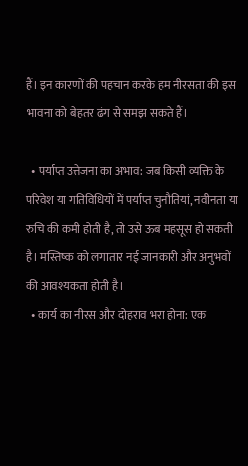हैं। इन कारणों की पहचान करके हम नीरसता की इस भावना को बेहतर ढंग से समझ सकते हैं।

  • पर्याप्त उत्तेजना का अभाव: जब किसी व्यक्ति के परिवेश या गतिविधियों में पर्याप्त चुनौतियां, नवीनता या रुचि की कमी होती है, तो उसे ऊब महसूस हो सकती है। मस्तिष्क को लगातार नई जानकारी और अनुभवों की आवश्यकता होती है।
  • कार्य का नीरस और दोहराव भरा होना: एक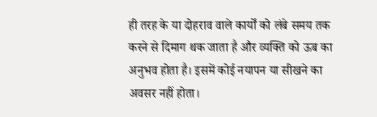ही तरह के या दोहराव वाले कार्यों को लंबे समय तक करने से दिमाग थक जाता है और व्यक्ति को ऊब का अनुभव होता है। इसमें कोई नयापन या सीखने का अवसर नहीं होता।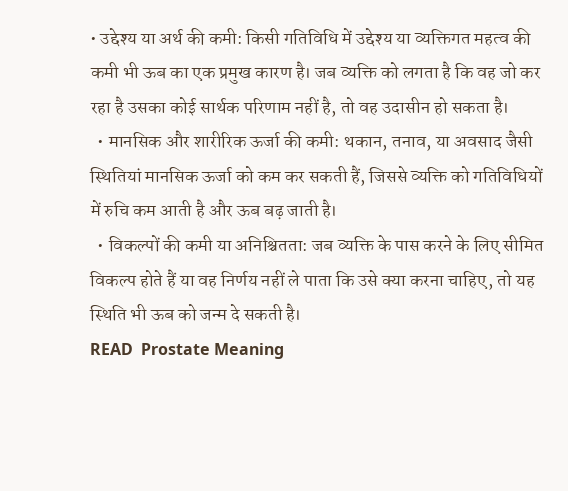• उद्देश्य या अर्थ की कमी: किसी गतिविधि में उद्देश्य या व्यक्तिगत महत्व की कमी भी ऊब का एक प्रमुख कारण है। जब व्यक्ति को लगता है कि वह जो कर रहा है उसका कोई सार्थक परिणाम नहीं है, तो वह उदासीन हो सकता है।
  • मानसिक और शारीरिक ऊर्जा की कमी: थकान, तनाव, या अवसाद जैसी स्थितियां मानसिक ऊर्जा को कम कर सकती हैं, जिससे व्यक्ति को गतिविधियों में रुचि कम आती है और ऊब बढ़ जाती है।
  • विकल्पों की कमी या अनिश्चितता: जब व्यक्ति के पास करने के लिए सीमित विकल्प होते हैं या वह निर्णय नहीं ले पाता कि उसे क्या करना चाहिए, तो यह स्थिति भी ऊब को जन्म दे सकती है।
READ  Prostate Meaning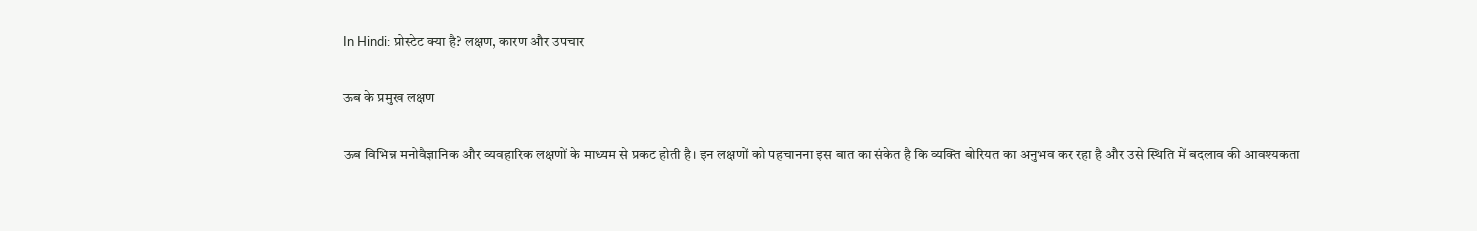In Hindi: प्रोस्टेट क्या है? लक्षण, कारण और उपचार

ऊब के प्रमुख लक्षण

ऊब विभिन्न मनोवैज्ञानिक और व्यवहारिक लक्षणों के माध्यम से प्रकट होती है। इन लक्षणों को पहचानना इस बात का संकेत है कि व्यक्ति बोरियत का अनुभव कर रहा है और उसे स्थिति में बदलाव की आवश्यकता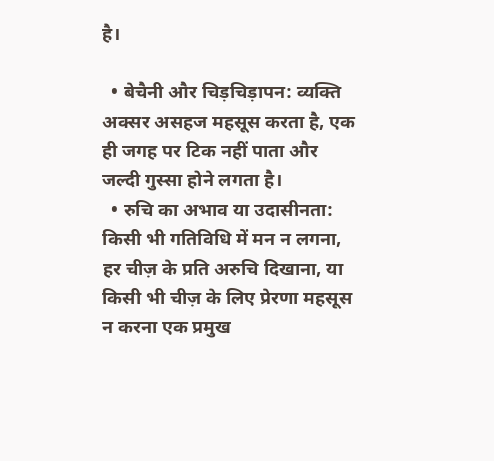है।

  • बेचैनी और चिड़चिड़ापन: व्यक्ति अक्सर असहज महसूस करता है, एक ही जगह पर टिक नहीं पाता और जल्दी गुस्सा होने लगता है।
  • रुचि का अभाव या उदासीनता: किसी भी गतिविधि में मन न लगना, हर चीज़ के प्रति अरुचि दिखाना, या किसी भी चीज़ के लिए प्रेरणा महसूस न करना एक प्रमुख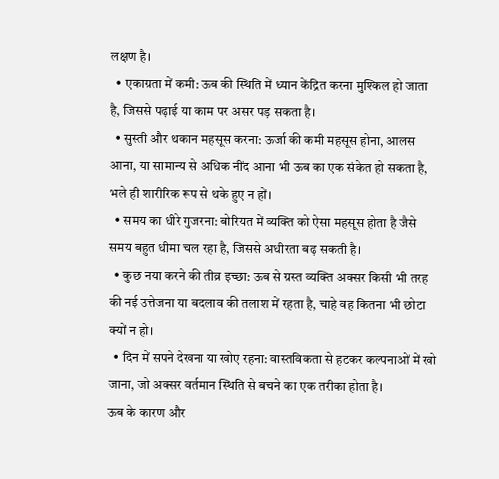लक्षण है।
  • एकाग्रता में कमी: ऊब की स्थिति में ध्यान केंद्रित करना मुश्किल हो जाता है, जिससे पढ़ाई या काम पर असर पड़ सकता है।
  • सुस्ती और थकान महसूस करना: ऊर्जा की कमी महसूस होना, आलस आना, या सामान्य से अधिक नींद आना भी ऊब का एक संकेत हो सकता है, भले ही शारीरिक रूप से थके हुए न हों।
  • समय का धीरे गुजरना: बोरियत में व्यक्ति को ऐसा महसूस होता है जैसे समय बहुत धीमा चल रहा है, जिससे अधीरता बढ़ सकती है।
  • कुछ नया करने की तीव्र इच्छा: ऊब से ग्रस्त व्यक्ति अक्सर किसी भी तरह की नई उत्तेजना या बदलाव की तलाश में रहता है, चाहे वह कितना भी छोटा क्यों न हो।
  • दिन में सपने देखना या खोए रहना: वास्तविकता से हटकर कल्पनाओं में खो जाना, जो अक्सर वर्तमान स्थिति से बचने का एक तरीका होता है।
ऊब के कारण और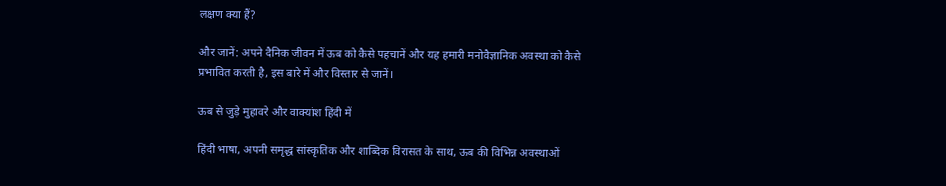लक्षण क्या हैं?

और जानें: अपने दैनिक जीवन में ऊब को कैसे पहचानें और यह हमारी मनोवैज्ञानिक अवस्था को कैसे प्रभावित करती है, इस बारे में और विस्तार से जानें।

ऊब से जुड़े मुहावरे और वाक्यांश हिंदी में

हिंदी भाषा, अपनी समृद्ध सांस्कृतिक और शाब्दिक विरासत के साथ, ऊब की विभिन्न अवस्थाओं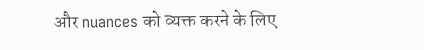और nuances को व्यक्त करने के लिए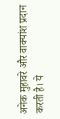अनेक मुहावरे और वाक्यांश प्रदान करती है। ये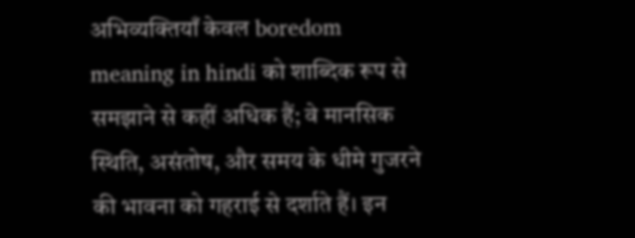अभिव्यक्तियाँ केवल boredom meaning in hindi को शाब्दिक रूप से समझाने से कहीं अधिक हैं; वे मानसिक स्थिति, असंतोष, और समय के धीमे गुजरने की भावना को गहराई से दर्शाते हैं। इन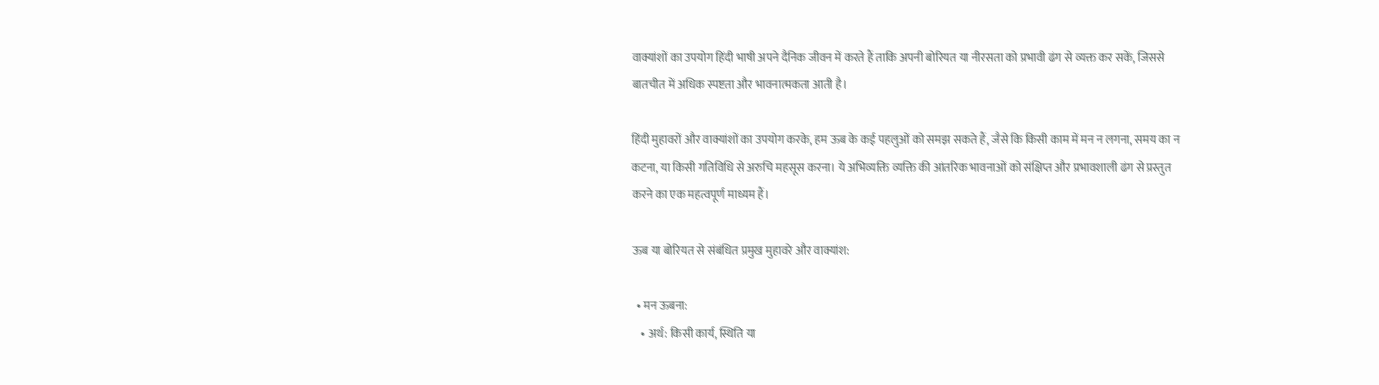वाक्यांशों का उपयोग हिंदी भाषी अपने दैनिक जीवन में करते हैं ताकि अपनी बोरियत या नीरसता को प्रभावी ढंग से व्यक्त कर सकें, जिससे बातचीत में अधिक स्पष्टता और भावनात्मकता आती है।

हिंदी मुहावरों और वाक्यांशों का उपयोग करके, हम ऊब के कई पहलुओं को समझ सकते हैं, जैसे कि किसी काम में मन न लगना, समय का न कटना, या किसी गतिविधि से अरुचि महसूस करना। ये अभिव्यक्ति व्यक्ति की आंतरिक भावनाओं को संक्षिप्त और प्रभावशाली ढंग से प्रस्तुत करने का एक महत्वपूर्ण माध्यम हैं।

ऊब या बोरियत से संबंधित प्रमुख मुहावरे और वाक्यांश:

  • मन ऊबना:
    • अर्थ: किसी कार्य, स्थिति या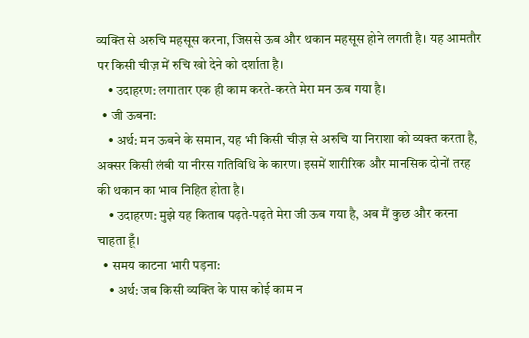व्यक्ति से अरुचि महसूस करना, जिससे ऊब और थकान महसूस होने लगती है। यह आमतौर पर किसी चीज़ में रुचि खो देने को दर्शाता है।
    • उदाहरण: लगातार एक ही काम करते-करते मेरा मन ऊब गया है।
  • जी ऊबना:
    • अर्थ: मन ऊबने के समान, यह भी किसी चीज़ से अरुचि या निराशा को व्यक्त करता है, अक्सर किसी लंबी या नीरस गतिविधि के कारण। इसमें शारीरिक और मानसिक दोनों तरह की थकान का भाव निहित होता है।
    • उदाहरण: मुझे यह किताब पढ़ते-पढ़ते मेरा जी ऊब गया है, अब मैं कुछ और करना चाहता हूँ।
  • समय काटना भारी पड़ना:
    • अर्थ: जब किसी व्यक्ति के पास कोई काम न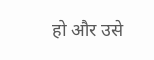हो और उसे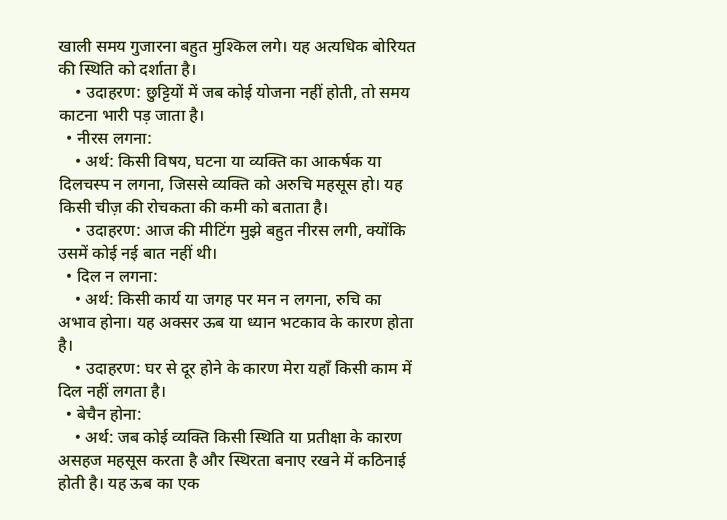खाली समय गुजारना बहुत मुश्किल लगे। यह अत्यधिक बोरियत की स्थिति को दर्शाता है।
    • उदाहरण: छुट्टियों में जब कोई योजना नहीं होती, तो समय काटना भारी पड़ जाता है।
  • नीरस लगना:
    • अर्थ: किसी विषय, घटना या व्यक्ति का आकर्षक या दिलचस्प न लगना, जिससे व्यक्ति को अरुचि महसूस हो। यह किसी चीज़ की रोचकता की कमी को बताता है।
    • उदाहरण: आज की मीटिंग मुझे बहुत नीरस लगी, क्योंकि उसमें कोई नई बात नहीं थी।
  • दिल न लगना:
    • अर्थ: किसी कार्य या जगह पर मन न लगना, रुचि का अभाव होना। यह अक्सर ऊब या ध्यान भटकाव के कारण होता है।
    • उदाहरण: घर से दूर होने के कारण मेरा यहाँ किसी काम में दिल नहीं लगता है।
  • बेचैन होना:
    • अर्थ: जब कोई व्यक्ति किसी स्थिति या प्रतीक्षा के कारण असहज महसूस करता है और स्थिरता बनाए रखने में कठिनाई होती है। यह ऊब का एक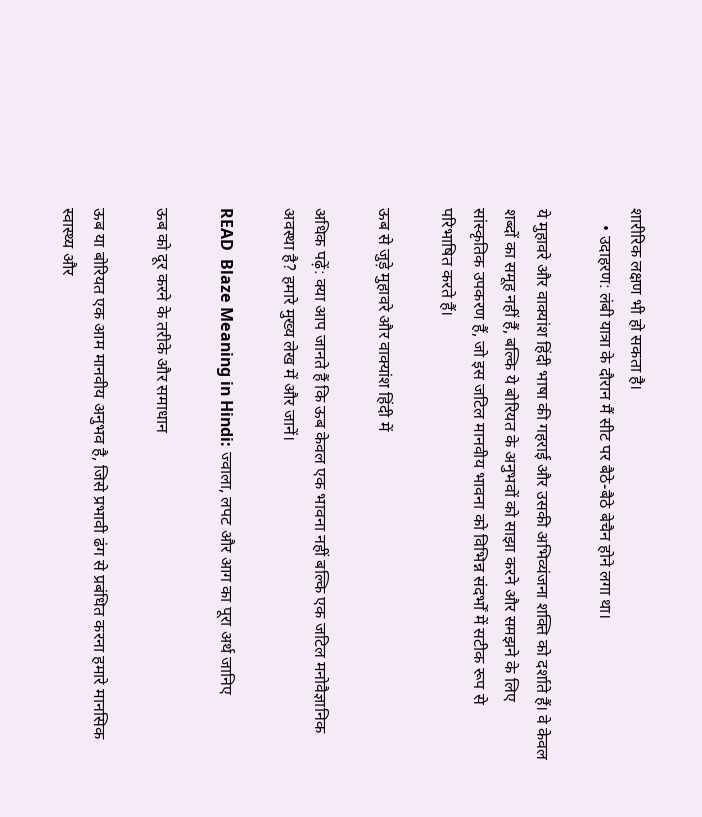शारीरिक लक्षण भी हो सकता है।
    • उदाहरण: लंबी यात्रा के दौरान मैं सीट पर बैठे-बैठे बेचैन होने लगा था।

ये मुहावरे और वाक्यांश हिंदी भाषा की गहराई और उसकी अभिव्यंजना शक्ति को दर्शाते हैं। वे केवल शब्दों का समूह नहीं हैं, बल्कि ये बोरियत के अनुभवों को साझा करने और समझने के लिए सांस्कृतिक उपकरण हैं, जो इस जटिल मानवीय भावना को विभिन्न संदर्भों में सटीक रूप से परिभाषित करते हैं।

ऊब से जुड़े मुहावरे और वाक्यांश हिंदी में

अधिक पढ़ें: क्या आप जानते हैं कि ऊब केवल एक भावना नहीं बल्कि एक जटिल मनोवैज्ञानिक अवस्था है? हमारे मुख्य लेख में और जानें।

READ  Blaze Meaning in Hindi: ज्वाला, लपट और आग का पूरा अर्थ जानिए

ऊब को दूर करने के तरीके और समाधान

ऊब या बोरियत एक आम मानवीय अनुभव है, जिसे प्रभावी ढंग से प्रबंधित करना हमारे मानसिक स्वास्थ्य और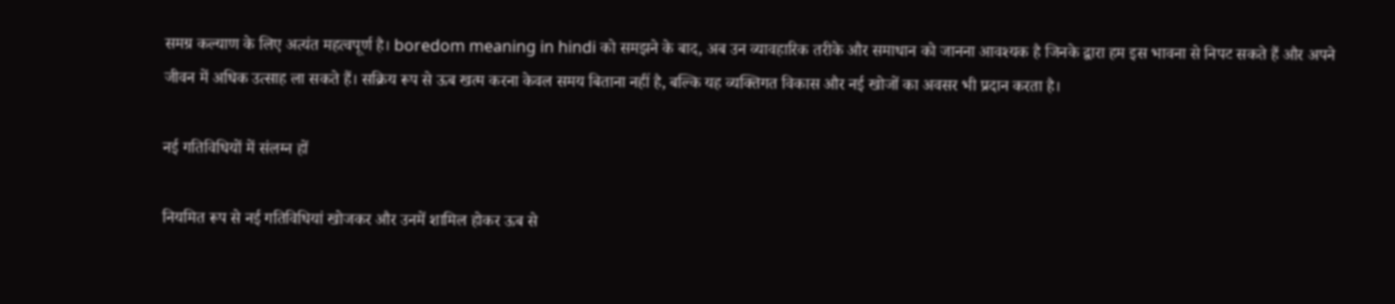समग्र कल्याण के लिए अत्यंत महत्वपूर्ण है। boredom meaning in hindi को समझने के बाद, अब उन व्यावहारिक तरीके और समाधान को जानना आवश्यक है जिनके द्वारा हम इस भावना से निपट सकते हैं और अपने जीवन में अधिक उत्साह ला सकते हैं। सक्रिय रूप से ऊब खत्म करना केवल समय बिताना नहीं है, बल्कि यह व्यक्तिगत विकास और नई खोजों का अवसर भी प्रदान करता है।

नई गतिविधियों में संलग्न हों

नियमित रूप से नई गतिविधियां खोजकर और उनमें शामिल होकर ऊब से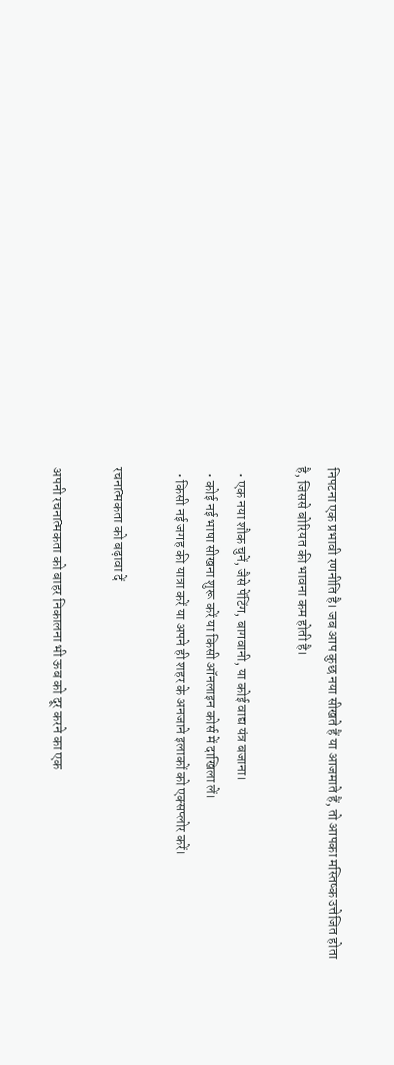निपटना एक प्रभावी रणनीति है। जब आप कुछ नया सीखते हैं या आजमाते हैं, तो आपका मस्तिष्क उत्तेजित होता है, जिससे बोरियत की भावना कम होती है।

  • एक नया शौक चुनें, जैसे पेंटिंग, बागवानी, या कोई वाद्य यंत्र बजाना।
  • कोई नई भाषा सीखना शुरू करें या किसी ऑनलाइन कोर्स में दाखिला लें।
  • किसी नई जगह की यात्रा करें या अपने ही शहर के अनजाने इलाकों को एक्सप्लोर करें।

रचनात्मकता को बढ़ावा दें

अपनी रचनात्मकता को बाहर निकालना भी ऊब को दूर करने का एक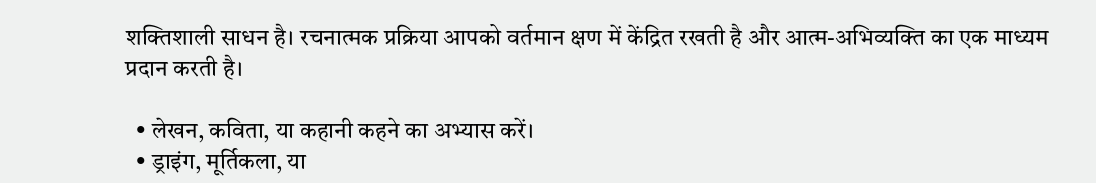शक्तिशाली साधन है। रचनात्मक प्रक्रिया आपको वर्तमान क्षण में केंद्रित रखती है और आत्म-अभिव्यक्ति का एक माध्यम प्रदान करती है।

  • लेखन, कविता, या कहानी कहने का अभ्यास करें।
  • ड्राइंग, मूर्तिकला, या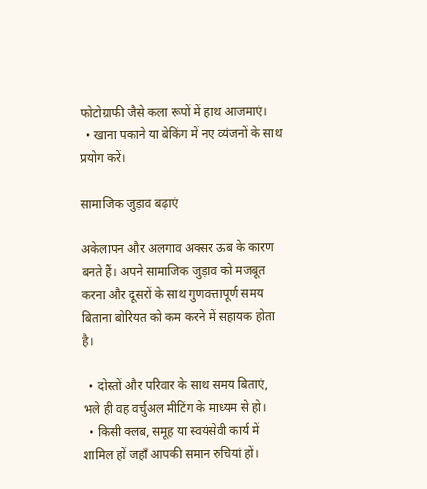फोटोग्राफी जैसे कला रूपों में हाथ आजमाएं।
  • खाना पकाने या बेकिंग में नए व्यंजनों के साथ प्रयोग करें।

सामाजिक जुड़ाव बढ़ाएं

अकेलापन और अलगाव अक्सर ऊब के कारण बनते हैं। अपने सामाजिक जुड़ाव को मजबूत करना और दूसरों के साथ गुणवत्तापूर्ण समय बिताना बोरियत को कम करने में सहायक होता है।

  • दोस्तों और परिवार के साथ समय बिताएं, भले ही वह वर्चुअल मीटिंग के माध्यम से हो।
  • किसी क्लब, समूह या स्वयंसेवी कार्य में शामिल हों जहाँ आपकी समान रुचियां हों।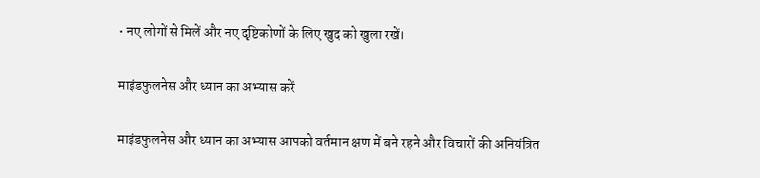• नए लोगों से मिलें और नए दृष्टिकोणों के लिए खुद को खुला रखें।

माइंडफुलनेस और ध्यान का अभ्यास करें

माइंडफुलनेस और ध्यान का अभ्यास आपको वर्तमान क्षण में बने रहने और विचारों की अनियंत्रित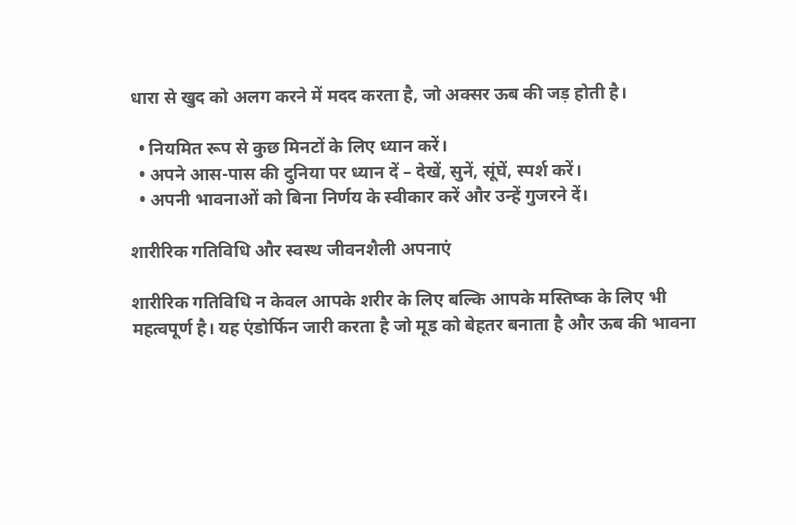धारा से खुद को अलग करने में मदद करता है, जो अक्सर ऊब की जड़ होती है।

  • नियमित रूप से कुछ मिनटों के लिए ध्यान करें।
  • अपने आस-पास की दुनिया पर ध्यान दें – देखें, सुनें, सूंघें, स्पर्श करें।
  • अपनी भावनाओं को बिना निर्णय के स्वीकार करें और उन्हें गुजरने दें।

शारीरिक गतिविधि और स्वस्थ जीवनशैली अपनाएं

शारीरिक गतिविधि न केवल आपके शरीर के लिए बल्कि आपके मस्तिष्क के लिए भी महत्वपूर्ण है। यह एंडोर्फिन जारी करता है जो मूड को बेहतर बनाता है और ऊब की भावना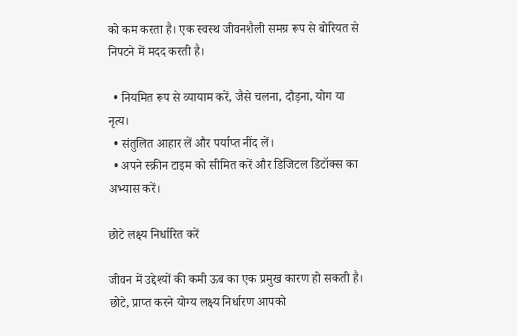को कम करता है। एक स्वस्थ जीवनशैली समग्र रूप से बोरियत से निपटने में मदद करती है।

  • नियमित रूप से व्यायाम करें, जैसे चलना, दौड़ना, योग या नृत्य।
  • संतुलित आहार लें और पर्याप्त नींद लें।
  • अपने स्क्रीन टाइम को सीमित करें और डिजिटल डिटॉक्स का अभ्यास करें।

छोटे लक्ष्य निर्धारित करें

जीवन में उद्देश्यों की कमी ऊब का एक प्रमुख कारण हो सकती है। छोटे, प्राप्त करने योग्य लक्ष्य निर्धारण आपको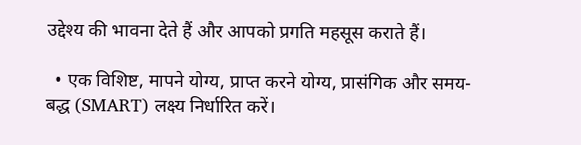उद्देश्य की भावना देते हैं और आपको प्रगति महसूस कराते हैं।

  • एक विशिष्ट, मापने योग्य, प्राप्त करने योग्य, प्रासंगिक और समय-बद्ध (SMART) लक्ष्य निर्धारित करें।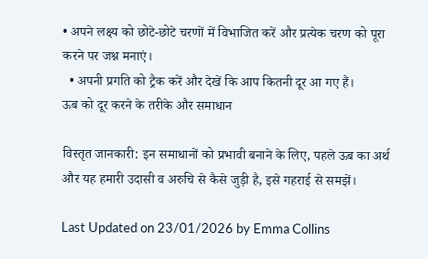• अपने लक्ष्य को छोटे-छोटे चरणों में विभाजित करें और प्रत्येक चरण को पूरा करने पर जश्न मनाएं।
  • अपनी प्रगति को ट्रैक करें और देखें कि आप कितनी दूर आ गए हैं।
ऊब को दूर करने के तरीके और समाधान

विस्तृत जानकारी: इन समाधानों को प्रभावी बनाने के लिए, पहले ऊब का अर्थ और यह हमारी उदासी व अरुचि से कैसे जुड़ी है, इसे गहराई से समझें।

Last Updated on 23/01/2026 by Emma Collins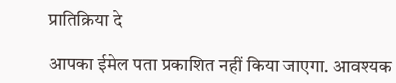प्रातिक्रिया दे

आपका ईमेल पता प्रकाशित नहीं किया जाएगा. आवश्यक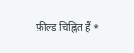फ़ील्ड चिह्नित हैं *